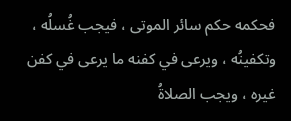فحكمه حكم سائر الموتى ، فيجب غُسلُه ، وتكفينُه ، ويرعى في كفنه ما يرعى في كفن غيره ، ويجب الصلاةُ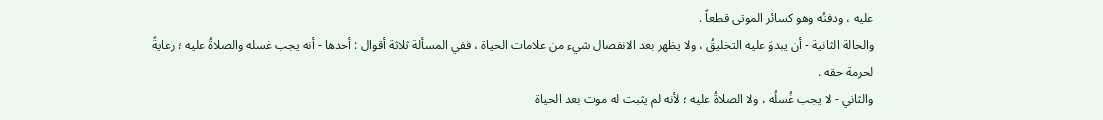عليه ، ودفنُه وهو كسائر الموتى قطعاً .
والحالة الثانية - أن يبدوَ عليه التخليقُ ، ولا يظهر بعد الانفصال شيء من علامات الحياة ، ففي المسألة ثلاثة أقوال : أحدها - أنه يجب غسله والصلاةُ عليه ؛ رعايةً لحرمة حقه .
والثاني - لا يجب غُسلُه ، ولا الصلاةُ عليه ؛ لأنه لم يثبت له موت بعد الحياة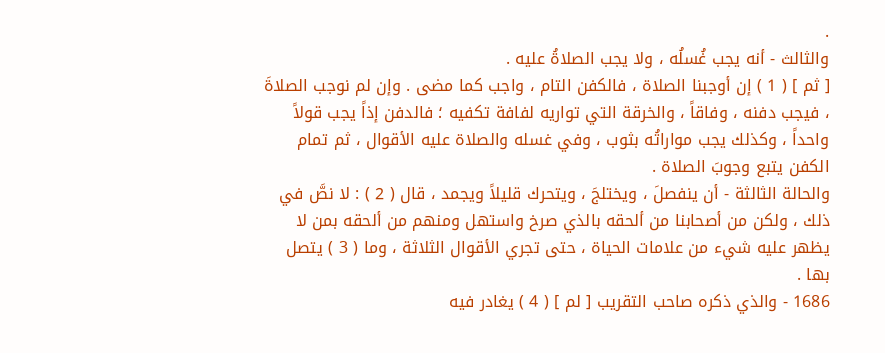.
والثالث - أنه يجب غُسلُه ، ولا يجب الصلاةُ عليه .
[ ثم ] ( 1 ) إن أوجبنا الصلاة ، فالكفن التام ، واجب كما مضى . وإن لم نوجب الصلاةَ ، فيجب دفنه ، وفاقاً ، والخرقة التي تواريه لفافة تكفيه ؛ فالدفن إذاً يجب قولاً واحداً ، وكذلك يجب مواراتُه بثوب ، وفي غسله والصلاة عليه الأقوال ، ثم تمام الكفن يتبع وجوبَ الصلاة .
والحالة الثالثة - أن ينفصلَ ، ويختلجَ ، ويتحرك قليلاً ويجمد ، قال ( 2 ) : لا نصَّ في ذلك ، ولكن من أصحابنا من ألحقه بالذي صرخ واستهل ومنهم من ألحقه بمن لا يظهر عليه شيء من علامات الحياة ، حتى تجري الأقوال الثلاثة ، وما ( 3 ) يتصل بها .
1686 - والذي ذكره صاحب التقريب [ لم ] ( 4 ) يغادر فيه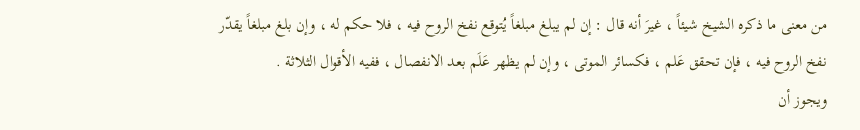من معنى ما ذكره الشيخ شيئاً ، غيرَ أنه قال : إن لم يبلغ مبلغاً يُتوقع نفخ الروح فيه ، فلا حكم له ، وإن بلغ مبلغاً يقدّر نفخ الروح فيه ، فإن تحقق عَلم ، فكسائر الموتى ، وإن لم يظهر عَلَم بعد الانفصال ، ففيه الأقوال الثلاثة .
ويجوز أن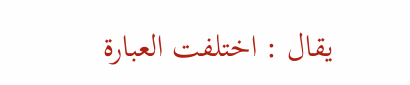يقال : اختلفت العبارة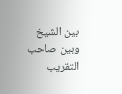بين الشيخ وبين صاحب التقريب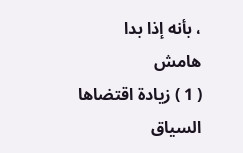، بأنه إذا بدا
هامش
( 1 ) زيادة اقتضاها السياق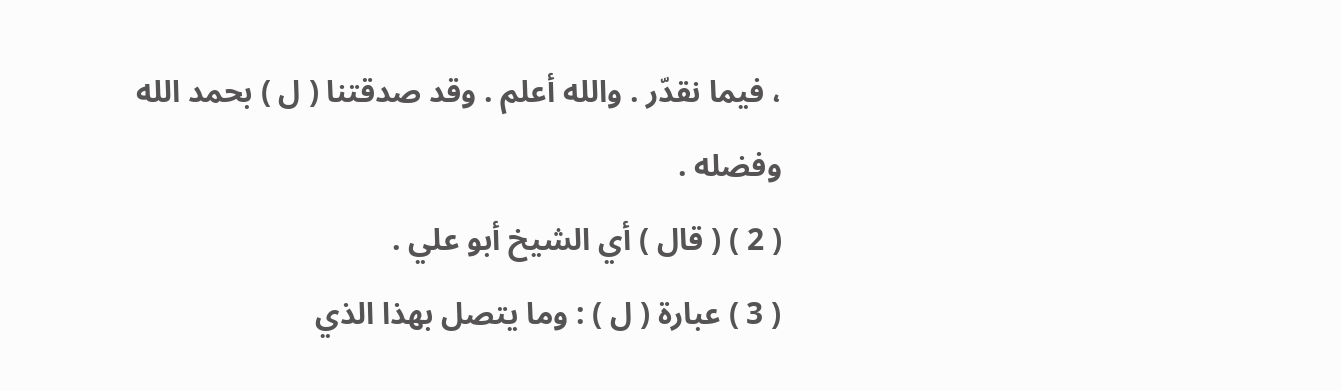، فيما نقدّر . والله أعلم . وقد صدقتنا ( ل ) بحمد الله وفضله .
( 2 ) ( قال ) أي الشيخ أبو علي .
( 3 ) عبارة ( ل ) : وما يتصل بهذا الذي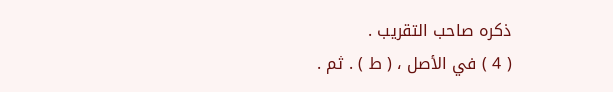ذكره صاحب التقريب .
( 4 ) في الأصل ، ( ط ) . ثم .